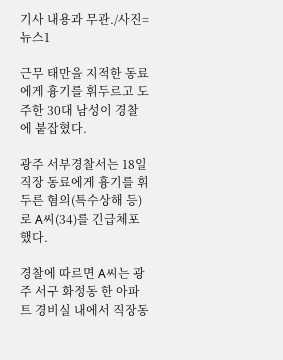기사 내용과 무관./사진=뉴스1

근무 태만을 지적한 동료에게 흉기를 휘두르고 도주한 30대 남성이 경찰에 붙잡혔다.

광주 서부경찰서는 18일 직장 동료에게 흉기를 휘두른 혐의(특수상해 등)로 A씨(34)를 긴급체포했다.

경찰에 따르면 A씨는 광주 서구 화정동 한 아파트 경비실 내에서 직장동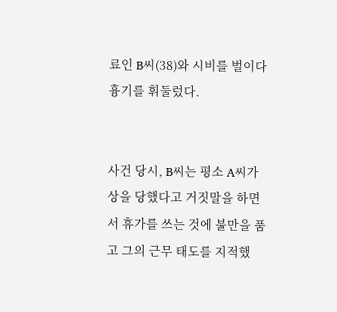료인 B씨(38)와 시비를 벌이다 흉기를 휘둘렀다.


사건 당시, B씨는 평소 A씨가 상을 당했다고 거짓말을 하면서 휴가를 쓰는 것에 불만을 품고 그의 근무 태도를 지적했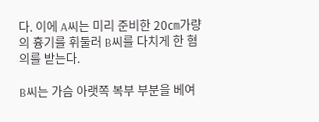다. 이에 A씨는 미리 준비한 20㎝가량의 흉기를 휘둘러 B씨를 다치게 한 혐의를 받는다.

B씨는 가슴 아랫쪽 복부 부분을 베여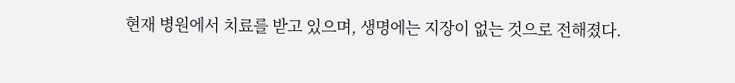현재 병원에서 치료를 받고 있으며, 생명에는 지장이 없는 것으로 전해졌다.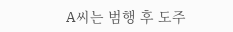A씨는 범행 후 도주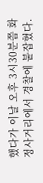했다가 이날 오후 3시30분쯤 화정사거리에서 경찰에 붙잡혔다.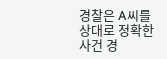경찰은 A씨를 상대로 정확한 사건 경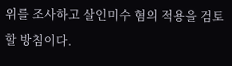위를 조사하고 살인미수 혐의 적용을 검토할 방침이다.